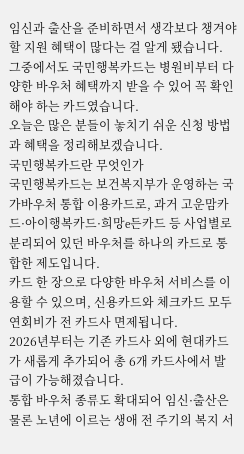임신과 출산을 준비하면서 생각보다 챙겨야 할 지원 혜택이 많다는 걸 알게 됐습니다.
그중에서도 국민행복카드는 병원비부터 다양한 바우처 혜택까지 받을 수 있어 꼭 확인해야 하는 카드였습니다.
오늘은 많은 분들이 놓치기 쉬운 신청 방법과 혜택을 정리해보겠습니다.
국민행복카드란 무엇인가
국민행복카드는 보건복지부가 운영하는 국가바우처 통합 이용카드로, 과거 고운맘카드·아이행복카드·희망e든카드 등 사업별로 분리되어 있던 바우처를 하나의 카드로 통합한 제도입니다.
카드 한 장으로 다양한 바우처 서비스를 이용할 수 있으며, 신용카드와 체크카드 모두 연회비가 전 카드사 면제됩니다.
2026년부터는 기존 카드사 외에 현대카드가 새롭게 추가되어 총 6개 카드사에서 발급이 가능해졌습니다.
통합 바우처 종류도 확대되어 임신·출산은 물론 노년에 이르는 생애 전 주기의 복지 서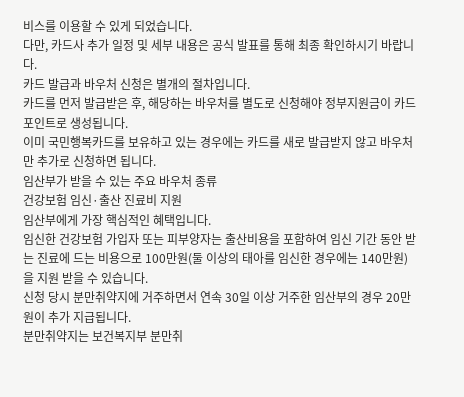비스를 이용할 수 있게 되었습니다.
다만, 카드사 추가 일정 및 세부 내용은 공식 발표를 통해 최종 확인하시기 바랍니다.
카드 발급과 바우처 신청은 별개의 절차입니다.
카드를 먼저 발급받은 후, 해당하는 바우처를 별도로 신청해야 정부지원금이 카드 포인트로 생성됩니다.
이미 국민행복카드를 보유하고 있는 경우에는 카드를 새로 발급받지 않고 바우처만 추가로 신청하면 됩니다.
임산부가 받을 수 있는 주요 바우처 종류
건강보험 임신·출산 진료비 지원
임산부에게 가장 핵심적인 혜택입니다.
임신한 건강보험 가입자 또는 피부양자는 출산비용을 포함하여 임신 기간 동안 받는 진료에 드는 비용으로 100만원(둘 이상의 태아를 임신한 경우에는 140만원)을 지원 받을 수 있습니다.
신청 당시 분만취약지에 거주하면서 연속 30일 이상 거주한 임산부의 경우 20만원이 추가 지급됩니다.
분만취약지는 보건복지부 분만취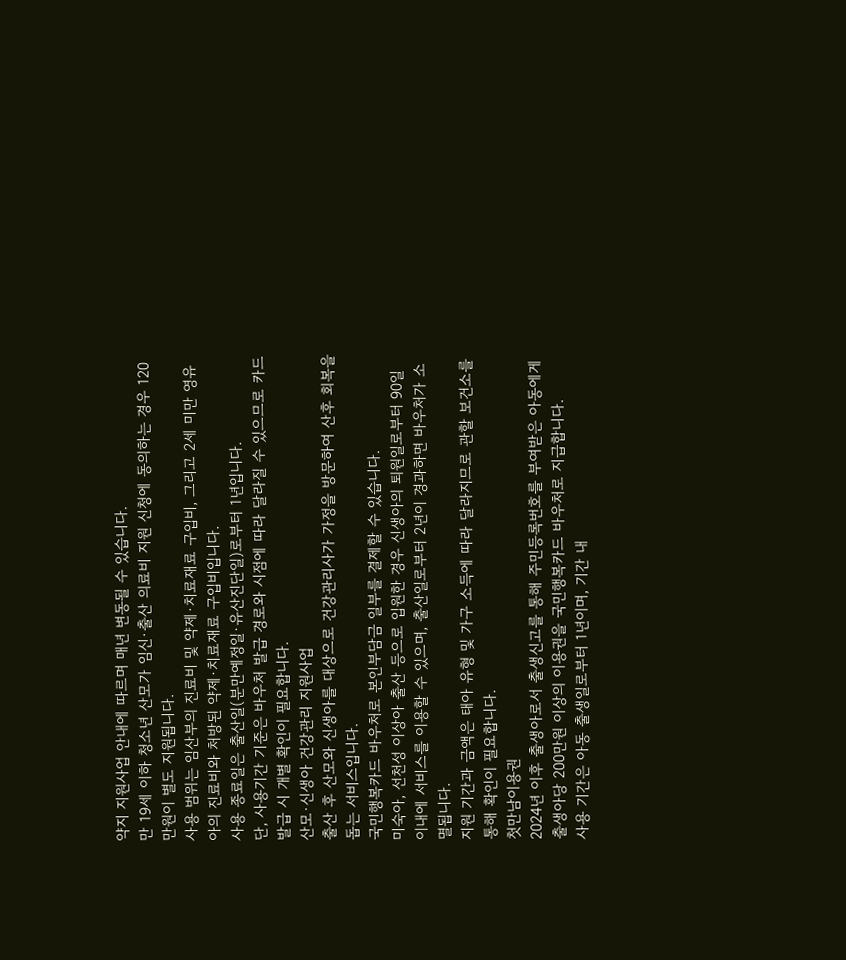약지 지원사업 안내에 따르며 매년 변동될 수 있습니다.
만 19세 이하 청소년 산모가 임신·출산 의료비 지원 신청에 동의하는 경우 120만원이 별도 지원됩니다.
사용 범위는 임산부의 진료비 및 약제·치료재료 구입비, 그리고 2세 미만 영유아의 진료비와 처방된 약제·치료재료 구입비입니다.
사용 종료일은 출산일(분만예정일·유산진단일)로부터 1년입니다.
단, 사용기간 기준은 바우처 발급 경로와 시점에 따라 달라질 수 있으므로 카드 발급 시 개별 확인이 필요합니다.
산모·신생아 건강관리 지원사업
출산 후 산모와 신생아를 대상으로 건강관리사가 가정을 방문하여 산후 회복을 돕는 서비스입니다.
국민행복카드 바우처로 본인부담금 일부를 결제할 수 있습니다.
미숙아, 선천성 이상아 출산 등으로 입원한 경우 신생아의 퇴원일로부터 90일 이내에 서비스를 이용할 수 있으며, 출산일로부터 2년이 경과하면 바우처가 소멸됩니다.
지원 기간과 금액은 태아 유형 및 가구 소득에 따라 달라지므로 관할 보건소를 통해 확인이 필요합니다.
첫만남이용권
2024년 이후 출생아로서 출생신고를 통해 주민등록번호를 부여받은 아동에게 출생아당 200만원 이상의 이용권을 국민행복카드 바우처로 지급합니다.
사용 기간은 아동 출생일로부터 1년이며, 기간 내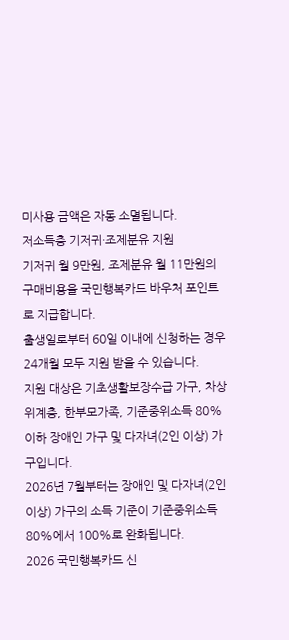미사용 금액은 자동 소멸됩니다.
저소득층 기저귀·조제분유 지원
기저귀 월 9만원, 조제분유 월 11만원의 구매비용을 국민행복카드 바우처 포인트로 지급합니다.
출생일로부터 60일 이내에 신청하는 경우 24개월 모두 지원 받을 수 있습니다.
지원 대상은 기초생활보장수급 가구, 차상위계층, 한부모가족, 기준중위소득 80% 이하 장애인 가구 및 다자녀(2인 이상) 가구입니다.
2026년 7월부터는 장애인 및 다자녀(2인 이상) 가구의 소득 기준이 기준중위소득 80%에서 100%로 완화됩니다.
2026 국민행복카드 신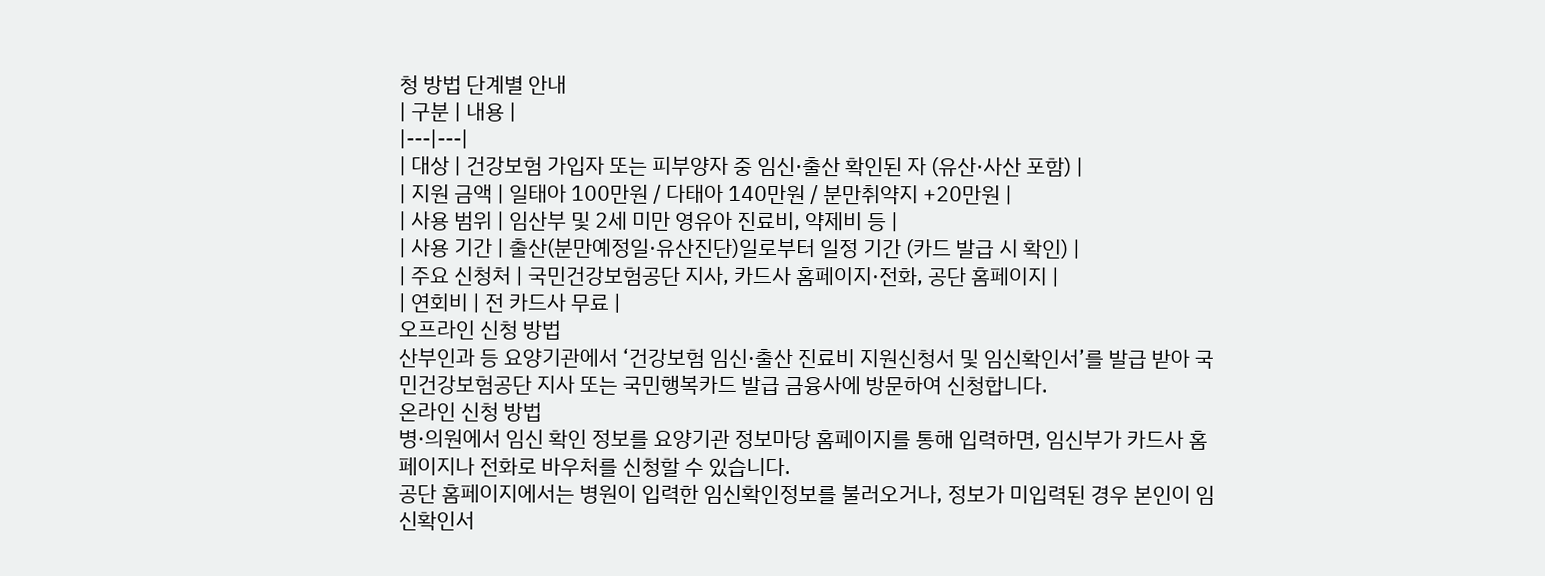청 방법 단계별 안내
| 구분 | 내용 |
|---|---|
| 대상 | 건강보험 가입자 또는 피부양자 중 임신·출산 확인된 자 (유산·사산 포함) |
| 지원 금액 | 일태아 100만원 / 다태아 140만원 / 분만취약지 +20만원 |
| 사용 범위 | 임산부 및 2세 미만 영유아 진료비, 약제비 등 |
| 사용 기간 | 출산(분만예정일·유산진단)일로부터 일정 기간 (카드 발급 시 확인) |
| 주요 신청처 | 국민건강보험공단 지사, 카드사 홈페이지·전화, 공단 홈페이지 |
| 연회비 | 전 카드사 무료 |
오프라인 신청 방법
산부인과 등 요양기관에서 ‘건강보험 임신·출산 진료비 지원신청서 및 임신확인서’를 발급 받아 국민건강보험공단 지사 또는 국민행복카드 발급 금융사에 방문하여 신청합니다.
온라인 신청 방법
병·의원에서 임신 확인 정보를 요양기관 정보마당 홈페이지를 통해 입력하면, 임신부가 카드사 홈페이지나 전화로 바우처를 신청할 수 있습니다.
공단 홈페이지에서는 병원이 입력한 임신확인정보를 불러오거나, 정보가 미입력된 경우 본인이 임신확인서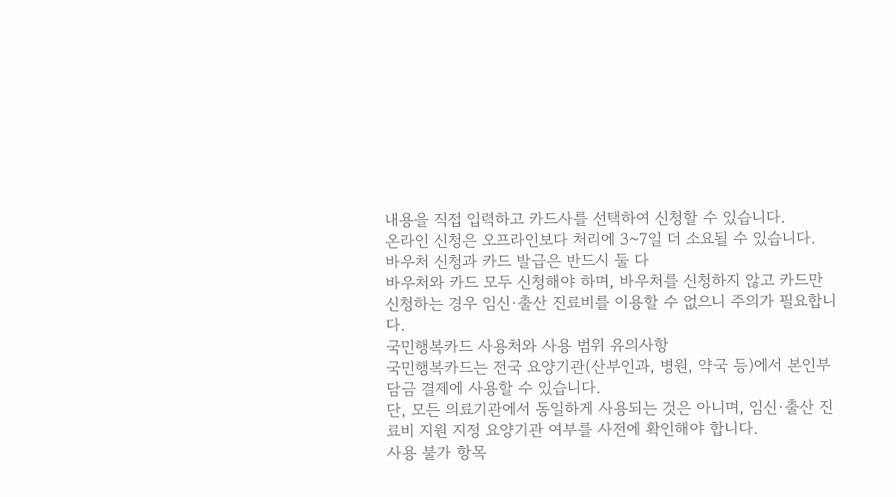내용을 직접 입력하고 카드사를 선택하여 신청할 수 있습니다.
온라인 신청은 오프라인보다 처리에 3~7일 더 소요될 수 있습니다.
바우처 신청과 카드 발급은 반드시 둘 다
바우처와 카드 모두 신청해야 하며, 바우처를 신청하지 않고 카드만 신청하는 경우 임신·출산 진료비를 이용할 수 없으니 주의가 필요합니다.
국민행복카드 사용처와 사용 범위 유의사항
국민행복카드는 전국 요양기관(산부인과, 병원, 약국 등)에서 본인부담금 결제에 사용할 수 있습니다.
단, 모든 의료기관에서 동일하게 사용되는 것은 아니며, 임신·출산 진료비 지원 지정 요양기관 여부를 사전에 확인해야 합니다.
사용 불가 항목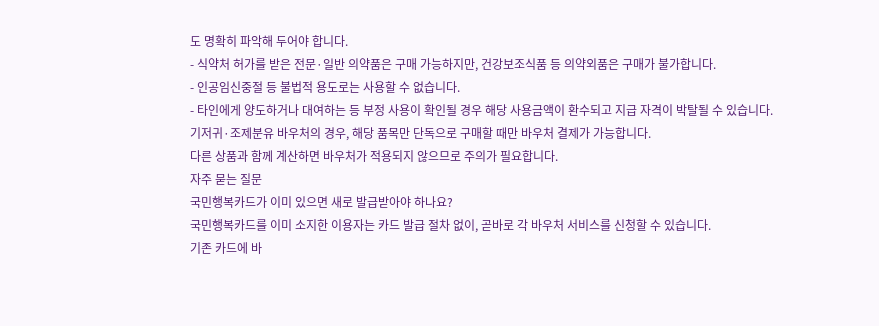도 명확히 파악해 두어야 합니다.
- 식약처 허가를 받은 전문·일반 의약품은 구매 가능하지만, 건강보조식품 등 의약외품은 구매가 불가합니다.
- 인공임신중절 등 불법적 용도로는 사용할 수 없습니다.
- 타인에게 양도하거나 대여하는 등 부정 사용이 확인될 경우 해당 사용금액이 환수되고 지급 자격이 박탈될 수 있습니다.
기저귀·조제분유 바우처의 경우, 해당 품목만 단독으로 구매할 때만 바우처 결제가 가능합니다.
다른 상품과 함께 계산하면 바우처가 적용되지 않으므로 주의가 필요합니다.
자주 묻는 질문
국민행복카드가 이미 있으면 새로 발급받아야 하나요?
국민행복카드를 이미 소지한 이용자는 카드 발급 절차 없이, 곧바로 각 바우처 서비스를 신청할 수 있습니다.
기존 카드에 바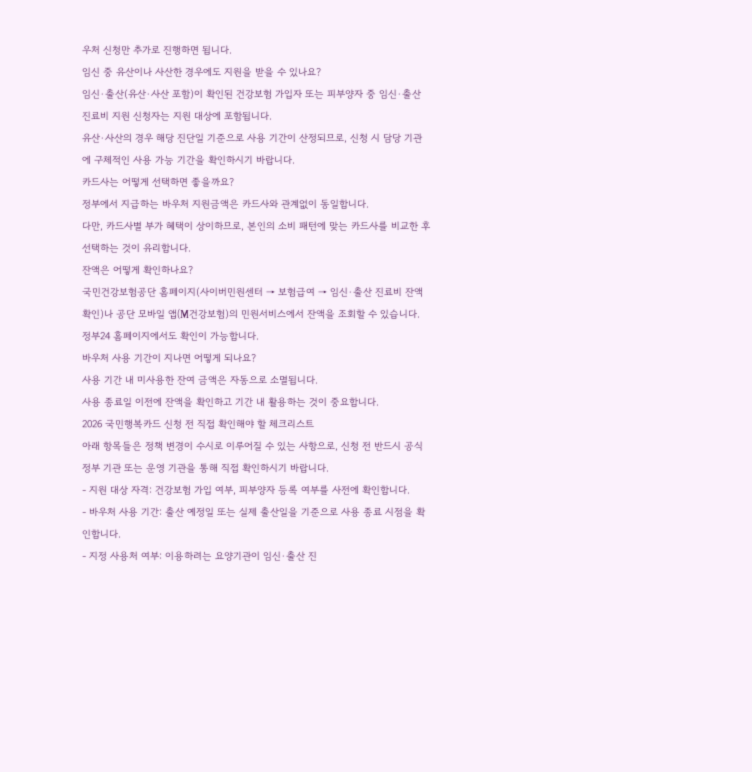우처 신청만 추가로 진행하면 됩니다.
임신 중 유산이나 사산한 경우에도 지원을 받을 수 있나요?
임신·출산(유산·사산 포함)이 확인된 건강보험 가입자 또는 피부양자 중 임신·출산 진료비 지원 신청자는 지원 대상에 포함됩니다.
유산·사산의 경우 해당 진단일 기준으로 사용 기간이 산정되므로, 신청 시 담당 기관에 구체적인 사용 가능 기간을 확인하시기 바랍니다.
카드사는 어떻게 선택하면 좋을까요?
정부에서 지급하는 바우처 지원금액은 카드사와 관계없이 동일합니다.
다만, 카드사별 부가 혜택이 상이하므로, 본인의 소비 패턴에 맞는 카드사를 비교한 후 선택하는 것이 유리합니다.
잔액은 어떻게 확인하나요?
국민건강보험공단 홈페이지(사이버민원센터 → 보험급여 → 임신·출산 진료비 잔액 확인)나 공단 모바일 앱(M건강보험)의 민원서비스에서 잔액을 조회할 수 있습니다.
정부24 홈페이지에서도 확인이 가능합니다.
바우처 사용 기간이 지나면 어떻게 되나요?
사용 기간 내 미사용한 잔여 금액은 자동으로 소멸됩니다.
사용 종료일 이전에 잔액을 확인하고 기간 내 활용하는 것이 중요합니다.
2026 국민행복카드 신청 전 직접 확인해야 할 체크리스트
아래 항목들은 정책 변경이 수시로 이루어질 수 있는 사항으로, 신청 전 반드시 공식 정부 기관 또는 운영 기관을 통해 직접 확인하시기 바랍니다.
- 지원 대상 자격: 건강보험 가입 여부, 피부양자 등록 여부를 사전에 확인합니다.
- 바우처 사용 기간: 출산 예정일 또는 실제 출산일을 기준으로 사용 종료 시점을 확인합니다.
- 지정 사용처 여부: 이용하려는 요양기관이 임신·출산 진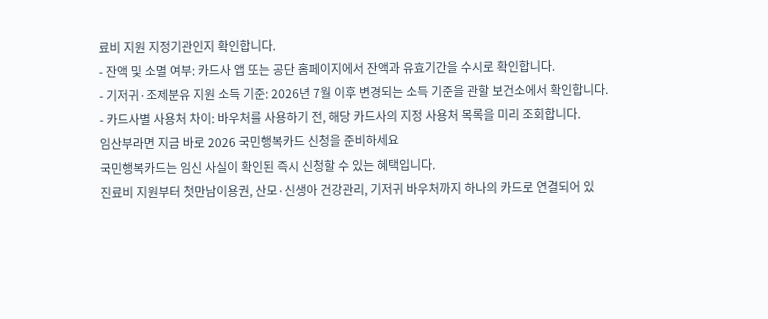료비 지원 지정기관인지 확인합니다.
- 잔액 및 소멸 여부: 카드사 앱 또는 공단 홈페이지에서 잔액과 유효기간을 수시로 확인합니다.
- 기저귀·조제분유 지원 소득 기준: 2026년 7월 이후 변경되는 소득 기준을 관할 보건소에서 확인합니다.
- 카드사별 사용처 차이: 바우처를 사용하기 전, 해당 카드사의 지정 사용처 목록을 미리 조회합니다.
임산부라면 지금 바로 2026 국민행복카드 신청을 준비하세요
국민행복카드는 임신 사실이 확인된 즉시 신청할 수 있는 혜택입니다.
진료비 지원부터 첫만남이용권, 산모·신생아 건강관리, 기저귀 바우처까지 하나의 카드로 연결되어 있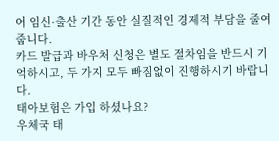어 임신·출산 기간 동안 실질적인 경제적 부담을 줄여줍니다.
카드 발급과 바우처 신청은 별도 절차임을 반드시 기억하시고, 두 가지 모두 빠짐없이 진행하시기 바랍니다.
태아보험은 가입 하셨나요?
우체국 태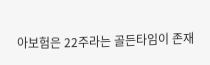아보험은 22주라는 골든타임이 존재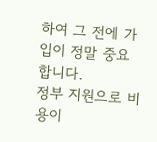하여 그 전에 가입이 정말 중요합니다.
정부 지원으로 비용이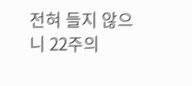전혀 들지 않으니 22주의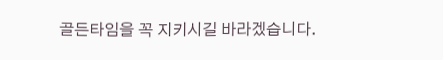골든타임을 꼭 지키시길 바라겠습니다.